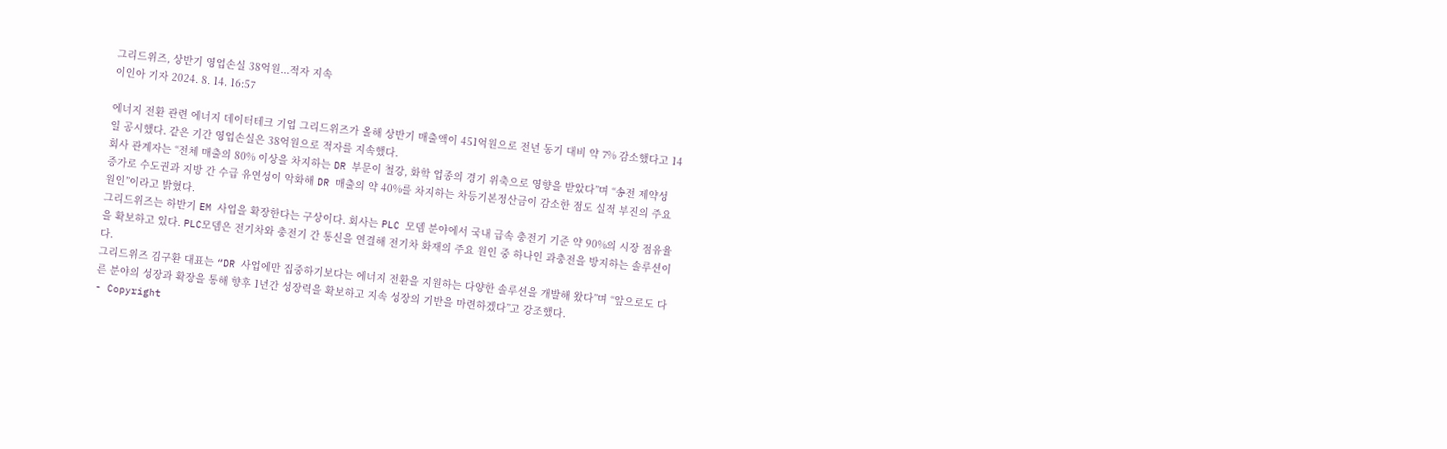그리드위즈, 상반기 영업손실 38억원...적자 지속
이인아 기자 2024. 8. 14. 16:57

에너지 전환 관련 에너지 데이터테크 기업 그리드위즈가 올해 상반기 매출액이 451억원으로 전년 동기 대비 약 7% 감소했다고 14일 공시했다. 같은 기간 영업손실은 38억원으로 적자를 지속했다.
회사 관계자는 “전체 매출의 80% 이상을 차지하는 DR 부문이 철강, 화학 업종의 경기 위축으로 영향을 받았다”며 “송전 제약성 증가로 수도권과 지방 간 수급 유연성이 악화해 DR 매출의 약 40%를 차지하는 차등기본정산금이 감소한 점도 실적 부진의 주요 원인”이라고 밝혔다.
그리드위즈는 하반기 EM 사업을 확장한다는 구상이다. 회사는 PLC 모뎀 분야에서 국내 급속 충전기 기준 약 90%의 시장 점유율을 확보하고 있다. PLC모뎀은 전기차와 충전기 간 통신을 연결해 전기차 화재의 주요 원인 중 하나인 과충전을 방지하는 솔루션이다.
그리드위즈 김구환 대표는 “DR 사업에만 집중하기보다는 에너지 전환을 지원하는 다양한 솔루션을 개발해 왔다”며 “앞으로도 다른 분야의 성장과 확장을 통해 향후 1년간 성장력을 확보하고 지속 성장의 기반을 마련하겠다”고 강조했다.
- Copyright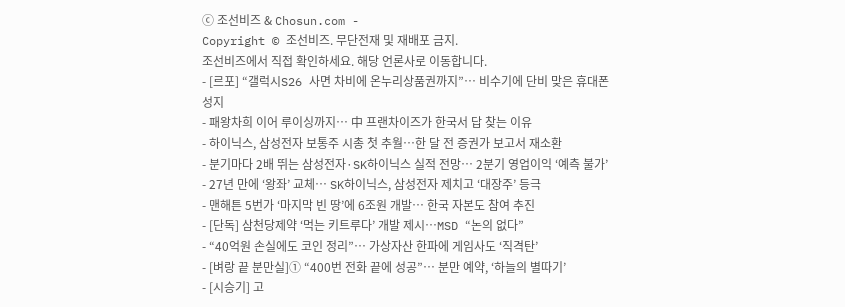ⓒ 조선비즈 & Chosun.com -
Copyright © 조선비즈. 무단전재 및 재배포 금지.
조선비즈에서 직접 확인하세요. 해당 언론사로 이동합니다.
- [르포] “갤럭시S26 사면 차비에 온누리상품권까지”… 비수기에 단비 맞은 휴대폰 성지
- 패왕차희 이어 루이싱까지… 中 프랜차이즈가 한국서 답 찾는 이유
- 하이닉스, 삼성전자 보통주 시총 첫 추월…한 달 전 증권가 보고서 재소환
- 분기마다 2배 뛰는 삼성전자·SK하이닉스 실적 전망… 2분기 영업이익 ‘예측 불가’
- 27년 만에 ‘왕좌’ 교체… SK하이닉스, 삼성전자 제치고 ‘대장주’ 등극
- 맨해튼 5번가 ‘마지막 빈 땅’에 6조원 개발… 한국 자본도 참여 추진
- [단독] 삼천당제약 ‘먹는 키트루다’ 개발 제시…MSD “논의 없다”
- “40억원 손실에도 코인 정리”… 가상자산 한파에 게임사도 ‘직격탄’
- [벼랑 끝 분만실]① “400번 전화 끝에 성공”… 분만 예약, ‘하늘의 별따기’
- [시승기] 고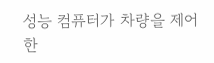성능 컴퓨터가 차량을 제어한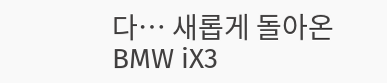다… 새롭게 돌아온 BMW iX3